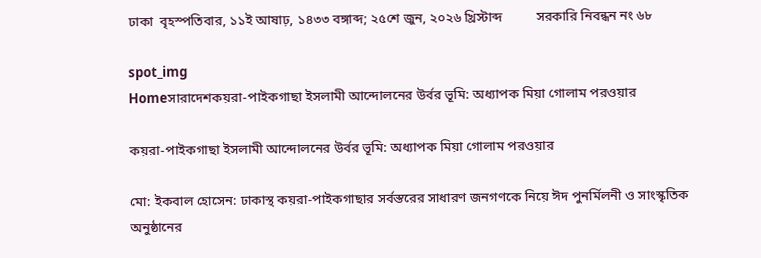ঢাকা  বৃহস্পতিবার, ১১ই আষাঢ়, ১৪৩৩ বঙ্গাব্দ; ২৫শে জুন, ২০২৬ খ্রিস্টাব্দ          সরকারি নিবন্ধন নং ৬৮

spot_img
Homeসারাদেশকয়রা-পাইকগাছা ইসলামী আন্দোলনের উর্বর ভূমি: অধ্যাপক মিয়া গোলাম পরওয়ার

কয়রা-পাইকগাছা ইসলামী আন্দোলনের উর্বর ভূমি: অধ্যাপক মিয়া গোলাম পরওয়ার

মো: ইকবাল হোসেন: ঢাকাস্থ কয়রা-পাইকগাছার সর্বস্তরের সাধারণ জনগণকে নিয়ে ঈদ পুনর্মিলনী ও সাংস্কৃতিক অনুষ্ঠানের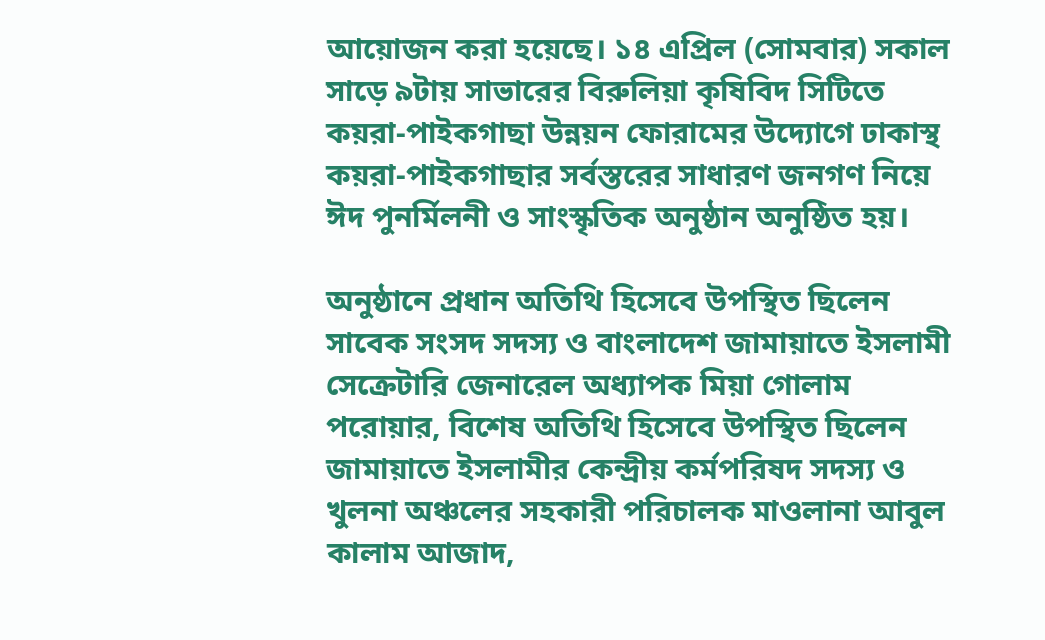আয়োজন করা হয়েছে। ১৪ এপ্রিল (সোমবার) সকাল সাড়ে ৯টায় সাভারের বিরুলিয়া কৃষিবিদ সিটিতে কয়রা-পাইকগাছা উন্নয়ন ফোরামের উদ্যোগে ঢাকাস্থ কয়রা-পাইকগাছার সর্বস্তরের সাধারণ জনগণ নিয়ে ঈদ পুনর্মিলনী ও সাংস্কৃতিক অনুষ্ঠান অনুষ্ঠিত হয়।

অনুষ্ঠানে প্রধান অতিথি হিসেবে উপস্থিত ছিলেন সাবেক সংসদ সদস্য ও বাংলাদেশ জামায়াতে ইসলামী সেক্রেটারি জেনারেল অধ্যাপক মিয়া গোলাম পরোয়ার, বিশেষ অতিথি হিসেবে উপস্থিত ছিলেন জামায়াতে ইসলামীর কেন্দ্রীয় কর্মপরিষদ সদস্য ও খুলনা অঞ্চলের সহকারী পরিচালক মাওলানা আবুল কালাম আজাদ,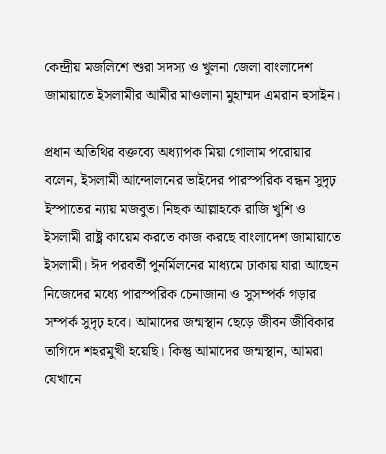কেন্দ্রীয় মজলিশে শুরা সদস্য ও খুলনা জেলা বাংলাদেশ জামায়াতে ইসলামীর আমীর মাওলানা মুহাম্মদ এমরান হুসাইন।

প্রধান অতিথির বক্তব্যে অধ্যাপক মিয়া গোলাম পরোয়ার বলেন, ইসলামী আন্দোলনের ভাইদের পারস্পরিক বন্ধন সুদৃঢ় ইস্পাতের ন্যায় মজবুত। নিছক আল্লাহকে রাজি খুশি ও ইসলামী রাষ্ট্র কায়েম করতে কাজ করছে বাংলাদেশ জামায়াতে ইসলামী। ঈদ পরবর্তী পুনর্মিলনের মাধ্যমে ঢাকায় যারা আছেন নিজেদের মধ্যে পারস্পরিক চেনাজানা ও সুসম্পর্ক গড়ার সম্পর্ক সুদৃঢ় হবে। আমাদের জন্মস্থান ছেড়ে জীবন জীবিকার তাগিদে শহরমুখী হয়েছি। কিন্তু আমাদের জন্মস্থান, আমরা যেখানে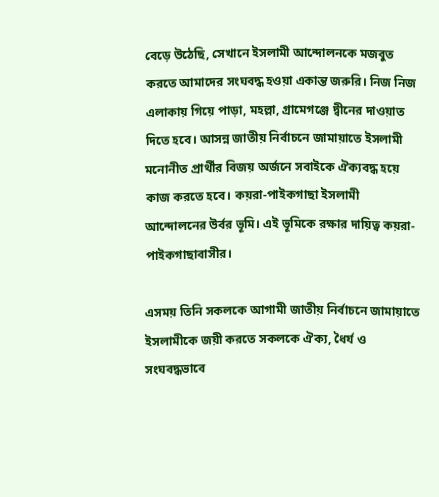বেড়ে উঠেছি, সেখানে ইসলামী আন্দোলনকে মজবুত করতে আমাদের সংঘবদ্ধ হওয়া একান্ত জরুরি। নিজ নিজ এলাকায় গিয়ে পাড়া, মহল্লা, গ্রামেগঞ্জে দ্বীনের দাওয়াত দিতে হবে। আসন্ন জাতীয় নির্বাচনে জামায়াতে ইসলামী মনোনীত প্রার্থীর বিজয় অর্জনে সবাইকে ঐক্যবদ্ধ হয়ে কাজ করতে হবে। কয়রা-পাইকগাছা ইসলামী আন্দোলনের উর্বর ভূমি। এই ভূমিকে রক্ষার দায়িত্ব কয়রা-পাইকগাছাবাসীর।

এসময় তিনি সকলকে আগামী জাতীয় নির্বাচনে জামায়াতে ইসলামীকে জয়ী করতে সকলকে ঐক্য, ধৈর্য ও সংঘবদ্ধভাবে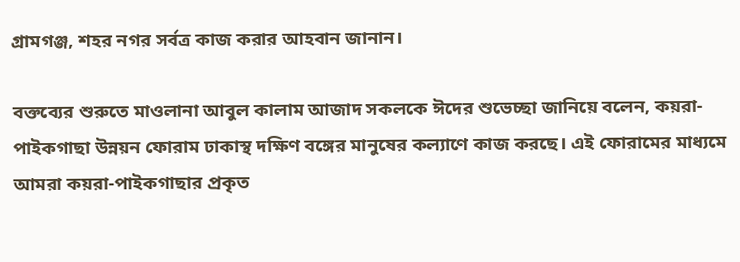গ্রামগঞ্জ, শহর নগর সর্বত্র কাজ করার আহবান জানান।

বক্তব্যের শুরুতে মাওলানা আবুল কালাম আজাদ সকলকে ঈদের শুভেচ্ছা জানিয়ে বলেন, কয়রা-পাইকগাছা উন্নয়ন ফোরাম ঢাকাস্থ দক্ষিণ বঙ্গের মানুষের কল্যাণে কাজ করছে। এই ফোরামের মাধ্যমে আমরা কয়রা-পাইকগাছার প্রকৃত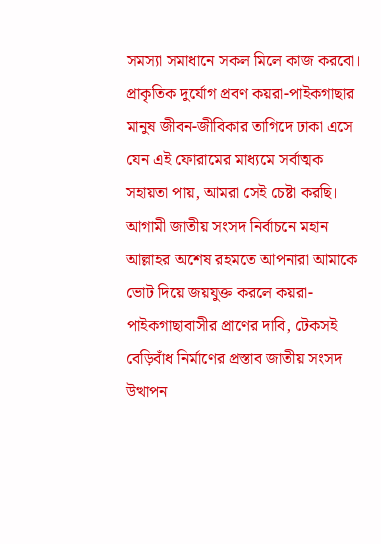সমস্যা সমাধানে সকল মিলে কাজ করবো। প্রাকৃতিক দুর্যোগ প্রবণ কয়রা-পাইকগাছার মানুষ জীবন-জীবিকার তাগিদে ঢাকা এসে যেন এই ফোরামের মাধ্যমে সর্বাত্মক সহায়তা পায়, আমরা সেই চেষ্টা করছি। আগামী জাতীয় সংসদ নির্বাচনে মহান আল্লাহর অশেষ রহমতে আপনারা আমাকে ভোট দিয়ে জয়যুক্ত করলে কয়রা-পাইকগাছাবাসীর প্রাণের দাবি, টেকসই বেড়িবাঁধ নির্মাণের প্রস্তাব জাতীয় সংসদ উত্থাপন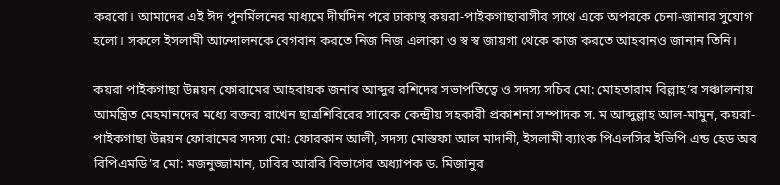করবো। আমাদের এই ঈদ পুনর্মিলনের মাধ্যমে দীর্ঘদিন পরে ঢাকাস্থ কয়রা-পাইকগাছাবাসীর সাথে একে অপরকে চেনা-জানার সুযোগ হলো। সকলে ইসলামী আন্দোলনকে বেগবান করতে নিজ নিজ এলাকা ও স্ব স্ব জায়গা থেকে কাজ করতে আহবানও জানান তিনি।

কয়রা পাইকগাছা উন্নয়ন ফোরামের আহবায়ক জনাব আব্দুর রশিদের সভাপতিত্বে ও সদস্য সচিব মো: মোহতারাম বিল্লাহ’র সঞ্চালনায় আমন্ত্রিত মেহমানদের মধ্যে বক্তব্য রাখেন ছাত্রশিবিরের সাবেক কেন্দ্রীয় সহকারী প্রকাশনা সম্পাদক স. ম আব্দুল্লাহ আল-মামুন, কয়রা-পাইকগাছা উন্নয়ন ফোরামের সদস্য মো: ফোরকান আলী, সদস্য মোস্তফা আল মাদানী, ইসলামী ব্যাংক পিএলসির ইভিপি এন্ড হেড অব বিপিএমডি’র মো: মজনুজ্জামান, ঢাবির আরবি বিভাগের অধ্যাপক ড. মিজানুর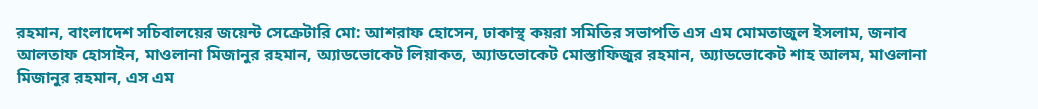রহমান, বাংলাদেশ সচিবালয়ের জয়েন্ট সেক্রেটারি মো: আশরাফ হোসেন, ঢাকাস্থ কয়রা সমিতির সভাপতি এস এম মোমতাজুল ইসলাম, জনাব আলতাফ হোসাইন, মাওলানা মিজানুর রহমান, অ্যাডভোকেট লিয়াকত, অ্যাডভোকেট মোস্তাফিজুর রহমান, অ্যাডভোকেট শাহ আলম, মাওলানা মিজানুর রহমান, এস এম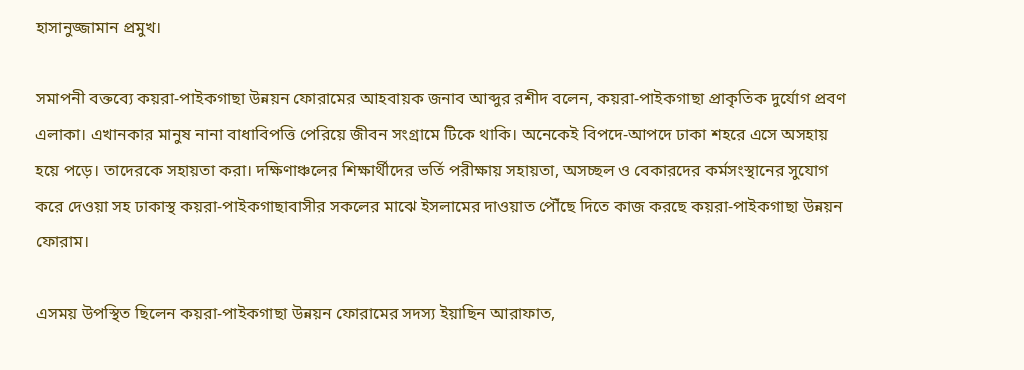হাসানুজ্জামান প্রমুখ।

সমাপনী বক্তব্যে কয়রা-পাইকগাছা উন্নয়ন ফোরামের আহবায়ক জনাব আব্দুর রশীদ বলেন, কয়রা-পাইকগাছা প্রাকৃতিক দুর্যোগ প্রবণ এলাকা। এখানকার মানুষ নানা বাধাবিপত্তি পেরিয়ে জীবন সংগ্রামে টিকে থাকি। অনেকেই বিপদে-আপদে ঢাকা শহরে এসে অসহায় হয়ে পড়ে। তাদেরকে সহায়তা করা। দক্ষিণাঞ্চলের শিক্ষার্থীদের ভর্তি পরীক্ষায় সহায়তা, অসচ্ছল ও বেকারদের কর্মসংস্থানের সুযোগ করে দেওয়া সহ ঢাকাস্থ কয়রা-পাইকগাছাবাসীর সকলের মাঝে ইসলামের দাওয়াত পৌঁছে দিতে কাজ করছে কয়রা-পাইকগাছা উন্নয়ন ফোরাম।

এসময় উপস্থিত ছিলেন কয়রা-পাইকগাছা উন্নয়ন ফোরামের সদস্য ইয়াছিন আরাফাত,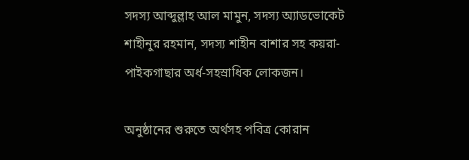সদস্য আব্দুল্লাহ আল মামুন, সদস্য অ্যাডভোকেট শাহীনুর রহমান, সদস্য শাহীন বাশার সহ কয়রা-পাইকগাছার অর্ধ-সহস্রাধিক লোকজন।

অনুষ্ঠানের শুরুতে অর্থসহ পবিত্র কোরান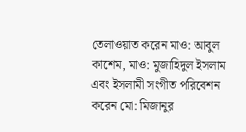তেলাওয়াত করেন মাও: আবুল কাশেম, মাও: মুজাহিদুল ইসলাম এবং ইসলামী সংগীত পরিবেশন করেন মো: মিজানুর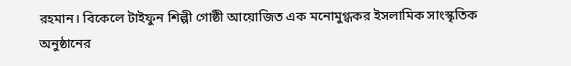রহমান। বিকেলে টাইফুন শিল্পী গোষ্ঠী আয়োজিত এক মনোমুগ্ধকর ইসলামিক সাংস্কৃতিক অনুষ্ঠানের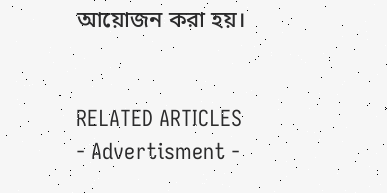আয়োজন করা হয়।


RELATED ARTICLES
- Advertisment -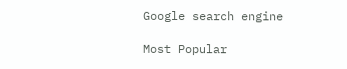Google search engine

Most Popular